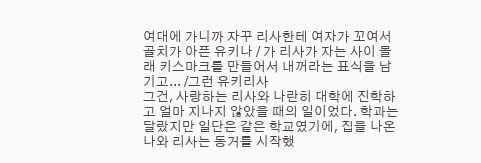여대에 가니까 자꾸 리사한테 여자가 꼬여서 골치가 아픈 유키나 / 가 리사가 자는 사이 몰래 키스마크를 만들어서 내꺼라는 표식을 남기고... /그런 유키리사
그건, 사랑하는 리사와 나란히 대학에 진학하고 얼마 지나지 않았을 때의 일이었다. 학과는 달랐지만 일단은 같은 학교였기에, 집을 나온 나와 리사는 동거를 시작했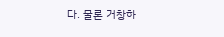다. 물론 거창하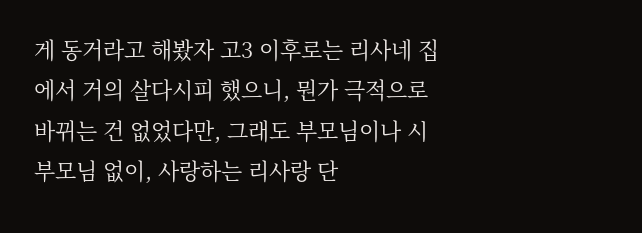게 동거라고 해봤자 고3 이후로는 리사네 집에서 거의 살다시피 했으니, 뭔가 극적으로 바뀌는 건 없었다만, 그래도 부모님이나 시부모님 없이, 사랑하는 리사랑 단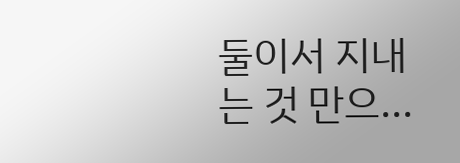둘이서 지내는 것 만으...